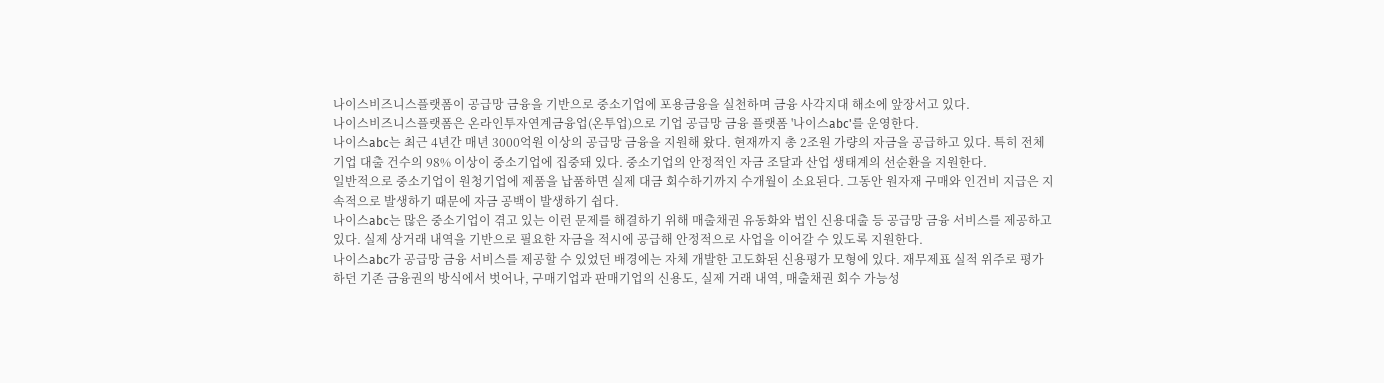나이스비즈니스플랫폼이 공급망 금융을 기반으로 중소기업에 포용금융을 실천하며 금융 사각지대 해소에 앞장서고 있다.
나이스비즈니스플랫폼은 온라인투자연계금융업(온투업)으로 기업 공급망 금융 플랫폼 '나이스abc'를 운영한다.
나이스abc는 최근 4년간 매년 3000억원 이상의 공급망 금융을 지원해 왔다. 현재까지 총 2조원 가량의 자금을 공급하고 있다. 특히 전체 기업 대출 건수의 98% 이상이 중소기업에 집중돼 있다. 중소기업의 안정적인 자금 조달과 산업 생태계의 선순환을 지원한다.
일반적으로 중소기업이 원청기업에 제품을 납품하면 실제 대금 회수하기까지 수개월이 소요된다. 그동안 원자재 구매와 인건비 지급은 지속적으로 발생하기 때문에 자금 공백이 발생하기 쉽다.
나이스abc는 많은 중소기업이 겪고 있는 이런 문제를 해결하기 위해 매출채권 유동화와 법인 신용대출 등 공급망 금융 서비스를 제공하고 있다. 실제 상거래 내역을 기반으로 필요한 자금을 적시에 공급해 안정적으로 사업을 이어갈 수 있도록 지원한다.
나이스abc가 공급망 금융 서비스를 제공할 수 있었던 배경에는 자체 개발한 고도화된 신용평가 모형에 있다. 재무제표 실적 위주로 평가하던 기존 금융권의 방식에서 벗어나, 구매기업과 판매기업의 신용도, 실제 거래 내역, 매출채권 회수 가능성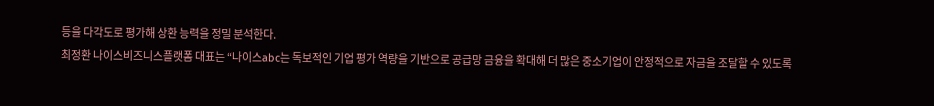등을 다각도로 평가해 상환 능력을 정밀 분석한다.
최정환 나이스비즈니스플랫폼 대표는 “나이스abc는 독보적인 기업 평가 역량을 기반으로 공급망 금융을 확대해 더 많은 중소기업이 안정적으로 자금을 조달할 수 있도록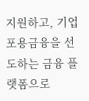지원하고, 기업 포용금융을 선도하는 금융 플랫폼으로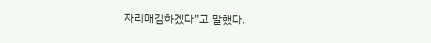자리매김하겠다”고 말했다.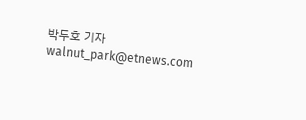박두호 기자 walnut_park@etnews.com